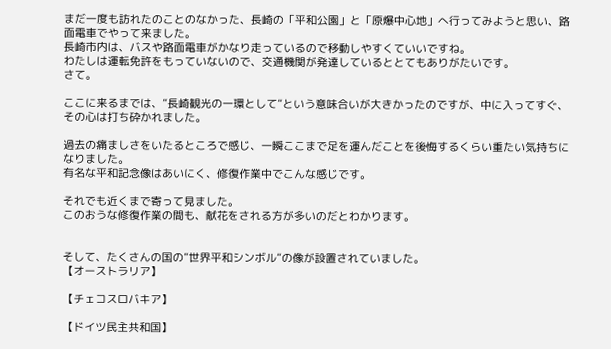まだ一度も訪れたのことのなかった、長崎の「平和公園」と「原爆中心地」へ行ってみようと思い、路面電車でやって来ました。
長崎市内は、バスや路面電車がかなり走っているので移動しやすくていいですね。
わたしは運転免許をもっていないので、交通機関が発達しているととてもありがたいです。
さて。

ここに来るまでは、”長崎観光の一環として”という意味合いが大きかったのですが、中に入ってすぐ、その心は打ち砕かれました。

過去の痛ましさをいたるところで感じ、一瞬ここまで足を運んだことを後悔するくらい重たい気持ちになりました。
有名な平和記念像はあいにく、修復作業中でこんな感じです。

それでも近くまで寄って見ました。
このおうな修復作業の間も、献花をされる方が多いのだとわかります。


そして、たくさんの国の”世界平和シンボル”の像が設置されていました。
【オーストラリア】

【チェコスロバキア】

【ドイツ民主共和国】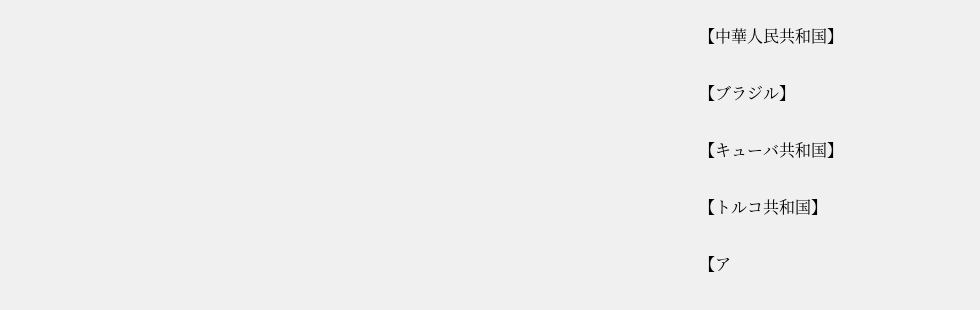【中華人民共和国】

【ブラジル】

【キューバ共和国】

【トルコ共和国】

【ア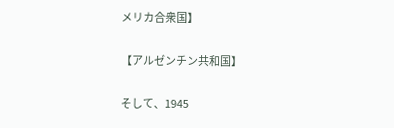メリカ合衆国】

【アルゼンチン共和国】

そして、1945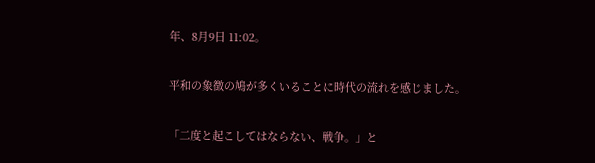年、8月9日 11:02。

平和の象徴の鳩が多くいることに時代の流れを感じました。

「二度と起こしてはならない、戦争。」と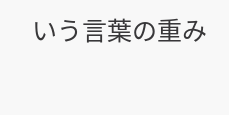いう言葉の重み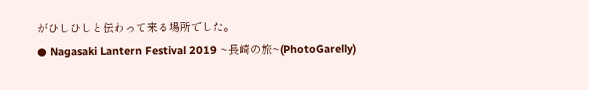がひしひしと伝わって来る場所でした。
● Nagasaki Lantern Festival 2019 ~長崎の旅~(PhotoGarelly)